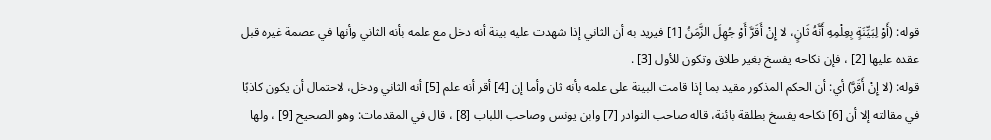قوله: (أَوْ لِبَيِّنَةٍ بِعِلْمِهِ أَنَّهُ ثَانٍ، لا إِنْ أَقَرَّ أَوْ جُهِلَ الزَّمَنُ [1] فيريد به أن الثاني إذا شهدت عليه بينة أنه دخل مع علمه بأنه الثاني وأنها في عصمة غيره قبل عقده عليها [2] ، فإن نكاحه يفسخ بغير طلاق وتكون للأول [3] .
قوله: (لا إِنْ أَقَرَّ) أي: أن الحكم المذكور مقيد بما إذا قامت البينة على علمه بأنه ثان وأما إن [4] أقر أنه علم [5] أنه الثاني ودخل، لاحتمال أن يكون كاذبًا في مقالته إلا أن [6] نكاحه يفسخ بطلقة بائنة، قاله صاحب النوادر [7] وابن يونس وصاحب اللباب [8] ، قال في المقدمات: وهو الصحيح [9] ، ولها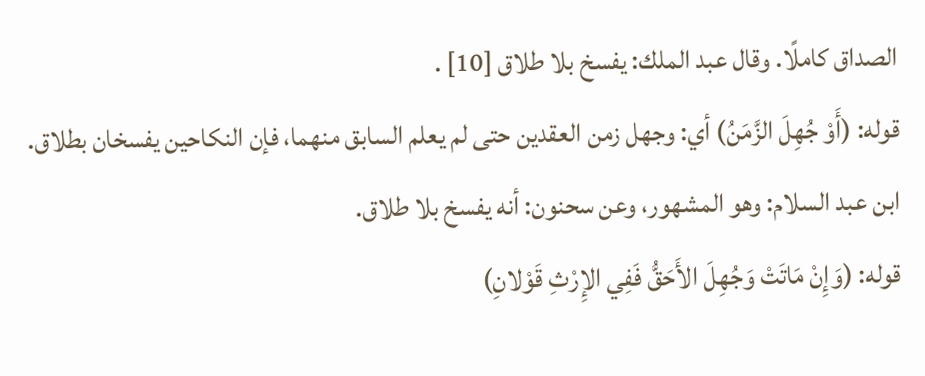الصداق كاملًا. وقال عبد الملك: يفسخ بلا طلاق [10] .
قوله: (أَوْ جُهِلَ الزَّمَنُ) أي: وجهل زمن العقدين حتى لم يعلم السابق منهما، فإن النكاحين يفسخان بطلاق. ابن عبد السلام: وهو المشهور، وعن سحنون: أنه يفسخ بلا طلاق.
قوله: (وَإِنْ مَاتَتْ وَجُهِلَ الأَحَقُّ فَفِي الإِرْثِ قَوْلانِ)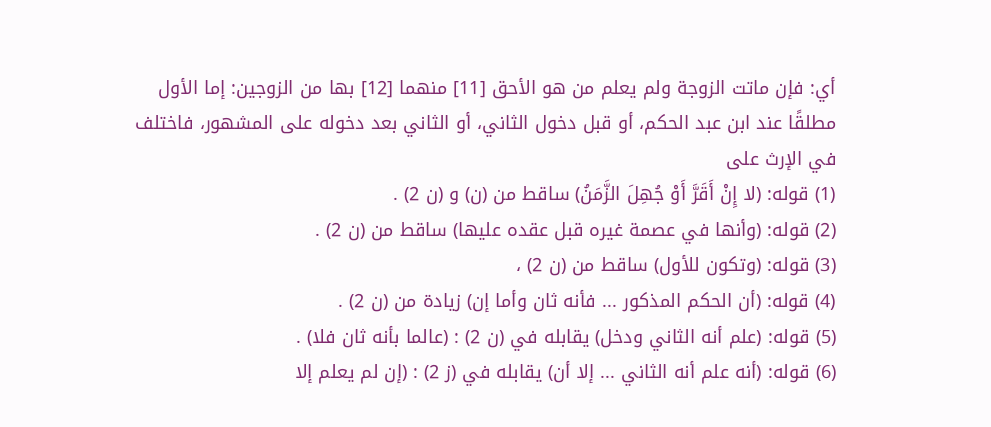أي: فإن ماتت الزوجة ولم يعلم من هو الأحق [11] منهما [12] بها من الزوجين: إما الأول مطلقًا عند ابن عبد الحكم، أو قبل دخول الثاني، أو الثاني بعد دخوله على المشهور، فاختلف في الإرث على
(1) قوله: (لا إِنْ أَقَرَّ أَوْ جُهِلَ الزَّمَنُ) ساقط من (ن) و (ن 2) .
(2) قوله: (وأنها في عصمة غيره قبل عقده عليها) ساقط من (ن 2) .
(3) قوله: (وتكون للأول) ساقط من (ن 2) ،
(4) قوله: (أن الحكم المذكور ... فأنه ثان وأما إن) زيادة من (ن 2) .
(5) قوله: (علم أنه الثاني ودخل) يقابله في (ن 2) : (عالما بأنه ثان فلا) .
(6) قوله: (أنه علم أنه الثاني ... إلا أن) يقابله في (ز 2) : (إن لم يعلم إلا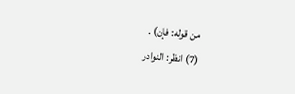من قوله: فإن) .
(7) انظر: النوادر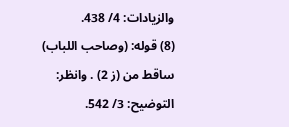والزيادات: 4/ 438.
(8) قوله: (وصاحب اللباب) ساقط من (ز 2) . وانظر: التوضيح: 3/ 542.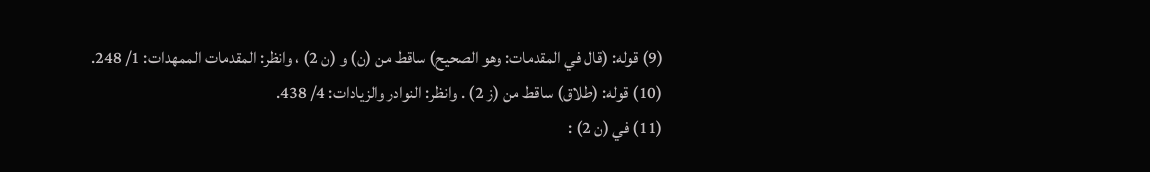(9) قوله: (قال في المقدمات: وهو الصحيح) ساقط من (ن) و (ن 2) ، وانظر: المقدمات الممهدات: 1/ 248.
(10) قوله: (طلاق) ساقط من (ز 2) . وانظر: النوادر والزيادات: 4/ 438.
(11) في (ن 2) :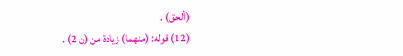(ألحق) .
(12) قوله: (منهما) زيادة من (ن 2) .